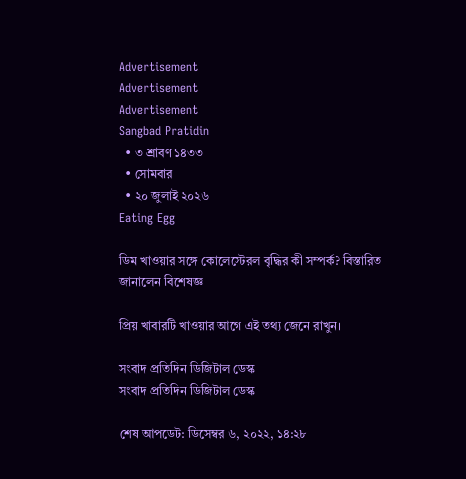Advertisement
Advertisement
Advertisement
Sangbad Pratidin
  • ৩ শ্রাবণ ১৪৩৩
  • সোমবার
  • ২০ জুলাই ২০২৬
Eating Egg

ডিম খাওয়ার সঙ্গে কোলেস্টেরল বৃদ্ধির কী সম্পর্ক? বিস্তারিত জানালেন বিশেষজ্ঞ

প্রিয় খাবারটি খাওয়ার আগে এই তথ্য জেনে রাখুন।

সংবাদ প্রতিদিন ডিজিটাল ডেস্ক
সংবাদ প্রতিদিন ডিজিটাল ডেস্ক

শেষ আপডেট: ডিসেম্বর ৬, ২০২২, ১৪:২৮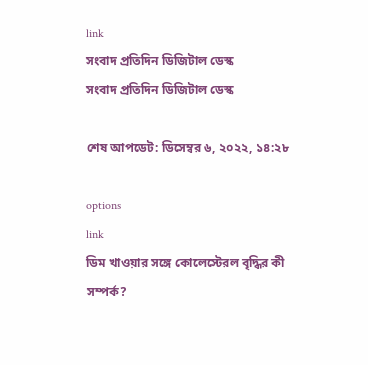link
সংবাদ প্রতিদিন ডিজিটাল ডেস্ক
সংবাদ প্রতিদিন ডিজিটাল ডেস্ক

শেষ আপডেট: ডিসেম্বর ৬, ২০২২, ১৪:২৮

options
link
ডিম খাওয়ার সঙ্গে কোলেস্টেরল বৃদ্ধির কী সম্পর্ক?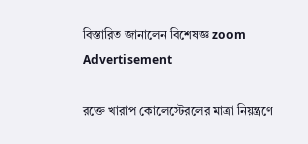বিস্তারিত জানালেন বিশেষজ্ঞ zoom
Advertisement

রক্তে খারাপ কোলেস্টেরলের মাত্রা নিয়ন্ত্রণে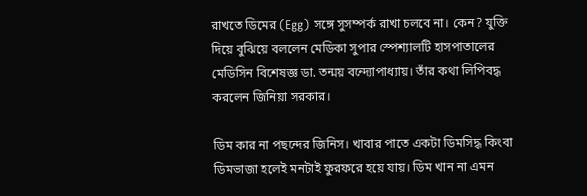রাখতে ডিমের (Egg) সঙ্গে সুসম্পর্ক রাখা চলবে না। কেন? যুক্তি দিয়ে বুঝিয়ে বললেন মেডিকা সুপার স্পেশ্যালটি হাসপাতালের মেডিসিন বিশেষজ্ঞ ডা. তন্ময় বন্দ্যোপাধ্যায়। তাঁর কথা লিপিবদ্ধ করলেন জিনিয়া সরকার।

ডিম কার না পছন্দের জিনিস। খাবার পাতে একটা ডিমসিদ্ধ কিংবা ডিমভাজা হলেই মনটাই ফুরফরে হয়ে যায়। ডিম খান না এমন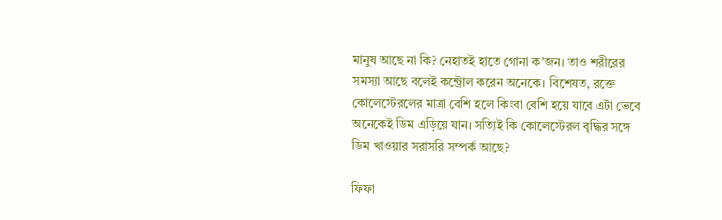মানুষ আছে না কি? নেহাতই হাতে গোনা ক’জন। তাও শরীরের সমস্যা আছে বলেই কন্ট্রোল করেন অনেকে। বিশেষত, রক্তে কোলেস্টেরলের মাত্রা বেশি হলে কিংবা বেশি হয়ে যাবে এটা ভেবে অনেকেই ডিম এড়িয়ে যান। সত্যিই কি কোলেস্টেরল বৃদ্ধির সঙ্গে ডিম খাওয়ার সরাসরি সম্পর্ক আছে?

ফিফা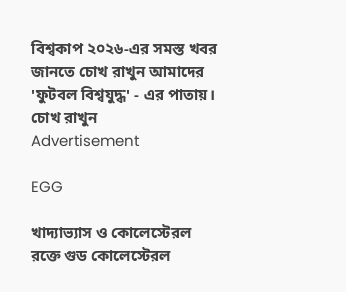বিশ্বকাপ ২০২৬-এর সমস্ত খবর জানতে চোখ রাখুন আমাদের 'ফুটবল বিশ্বযুদ্ধ' - এর পাতায়।
চোখ রাখুন
Advertisement

EGG

খাদ্যাভ্যাস ও কোলেস্টেরল
রক্তে গুড কোলেস্টেরল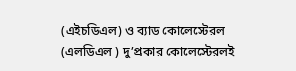(এইচডিএল) ও ব্যাড কোলেস্টেরল (এলডিএল ) দু’প্রকার কোলেস্টেরলই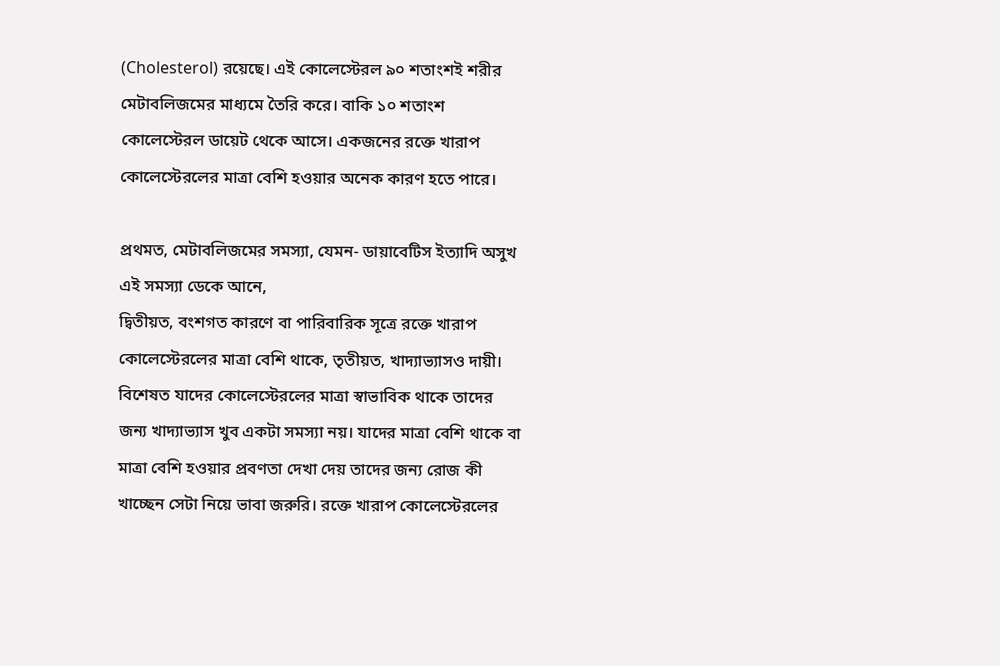(Cholesterol) রয়েছে। এই কোলেস্টেরল ৯০ শতাংশই শরীর মেটাবলিজমের মাধ্যমে তৈরি করে। বাকি ১০ শতাংশ কোলেস্টেরল ডায়েট থেকে আসে। একজনের রক্তে খারাপ কোলেস্টেরলের মাত্রা বেশি হওয়ার অনেক কারণ হতে পারে।

প্রথমত, মেটাবলিজমের সমস্যা, যেমন- ডায়াবেটিস ইত্যাদি অসুখ এই সমস্যা ডেকে আনে,
দ্বিতীয়ত, বংশগত কারণে বা পারিবারিক সূত্রে রক্তে খারাপ কোলেস্টেরলের মাত্রা বেশি থাকে, তৃতীয়ত, খাদ্যাভ্যাসও দায়ী। বিশেষত যাদের কোলেস্টেরলের মাত্রা স্বাভাবিক থাকে তাদের জন্য খাদ্যাভ্যাস খুব একটা সমস্যা নয়। যাদের মাত্রা বেশি থাকে বা মাত্রা বেশি হওয়ার প্রবণতা দেখা দেয় তাদের জন্য রোজ কী খাচ্ছেন সেটা নিয়ে ভাবা জরুরি। রক্তে খারাপ কোলেস্টেরলের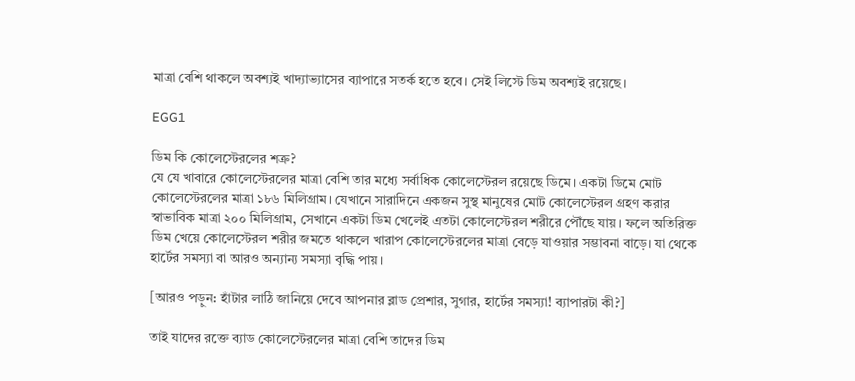মাত্রা বেশি থাকলে অবশ্যই খাদ্যাভ্যাসের ব্যাপারে সতর্ক হতে হবে। সেই লিস্টে ডিম অবশ্যই রয়েছে।

EGG1

ডিম কি কোলেস্টেরলের শত্রু?
যে যে খাবারে কোলেস্টেরলের মাত্রা বেশি তার মধ্যে সর্বাধিক কোলেস্টেরল রয়েছে ডিমে। একটা ডিমে মোট কোলেস্টেরলের মাত্রা ১৮৬ মিলিগ্রাম। যেখানে সারাদিনে একজন সুস্থ মানুষের মোট কোলেস্টেরল গ্রহণ করার স্বাভাবিক মাত্রা ২০০ মিলিগ্রাম, সেখানে একটা ডিম খেলেই এতটা কোলেস্টেরল শরীরে পৌঁছে যায়। ফলে অতিরিক্ত ডিম খেয়ে কোলেস্টেরল শরীর জমতে থাকলে খারাপ কোলেস্টেরলের মাত্রা বেড়ে যাওয়ার সম্ভাবনা বাড়ে। যা থেকে হার্টের সমস্যা বা আরও অন্যান্য সমস্যা বৃদ্ধি পায়।

[আরও পড়ুন: হাঁটার লাঠি জানিয়ে দেবে আপনার ব্লাড প্রেশার, সুগার, হার্টের সমস্যা! ব্যাপারটা কী?]

তাই যাদের রক্তে ব্যাড কোলেস্টেরলের মাত্রা বেশি তাদের ডিম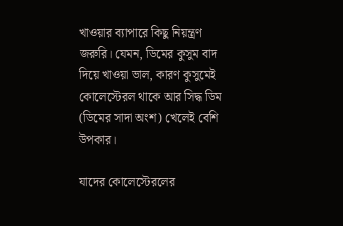খাওয়ার ব্যাপারে কিছু নিয়ন্ত্রণ জরুরি। যেমন, ডিমের কুসুম বাদ দিয়ে খাওয়া ভাল, কারণ কুসুমেই কোলেস্টেরল থাকে আর সিদ্ধ ডিম (ডিমের সাদা অংশ) খেলেই বেশি উপকার।

যাদের কোলেস্টেরলের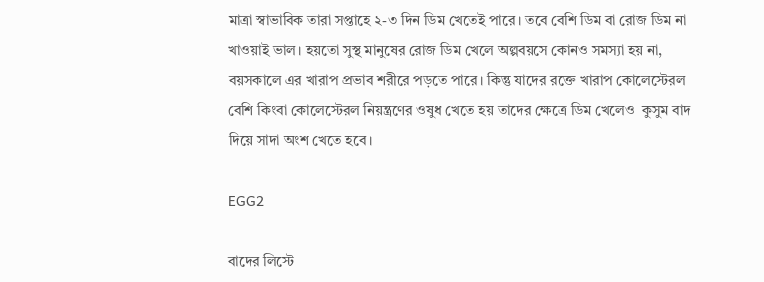মাত্রা স্বাভাবিক তারা সপ্তাহে ২-৩ দিন ডিম খেতেই পারে। তবে বেশি ডিম বা রোজ ডিম না খাওয়াই ভাল। হয়তো সুস্থ মানুষের রোজ ডিম খেলে অল্পবয়সে কোনও সমস্যা হয় না, বয়সকালে এর খারাপ প্রভাব শরীরে পড়তে পারে। কিন্তু যাদের রক্তে খারাপ কোলেস্টেরল বেশি কিংবা কোলেস্টেরল নিয়ন্ত্রণের ওষুধ খেতে হয় তাদের ক্ষেত্রে ডিম খেলেও  কুসুম বাদ দিয়ে সাদা অংশ খেতে হবে।

EGG2

বাদের লিস্টে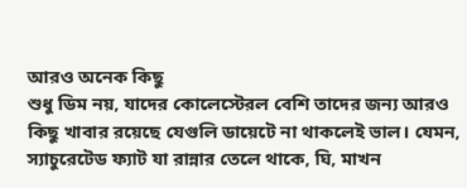আরও অনেক কিছু
শুধু ডিম নয়, যাদের কোলেস্টেরল বেশি তাদের জন্য আরও কিছু খাবার রয়েছে যেগুলি ডায়েটে না থাকলেই ভাল। যেমন, স্যাচুরেটেড ফ্যাট যা রান্নার তেলে থাকে, ঘি, মাখন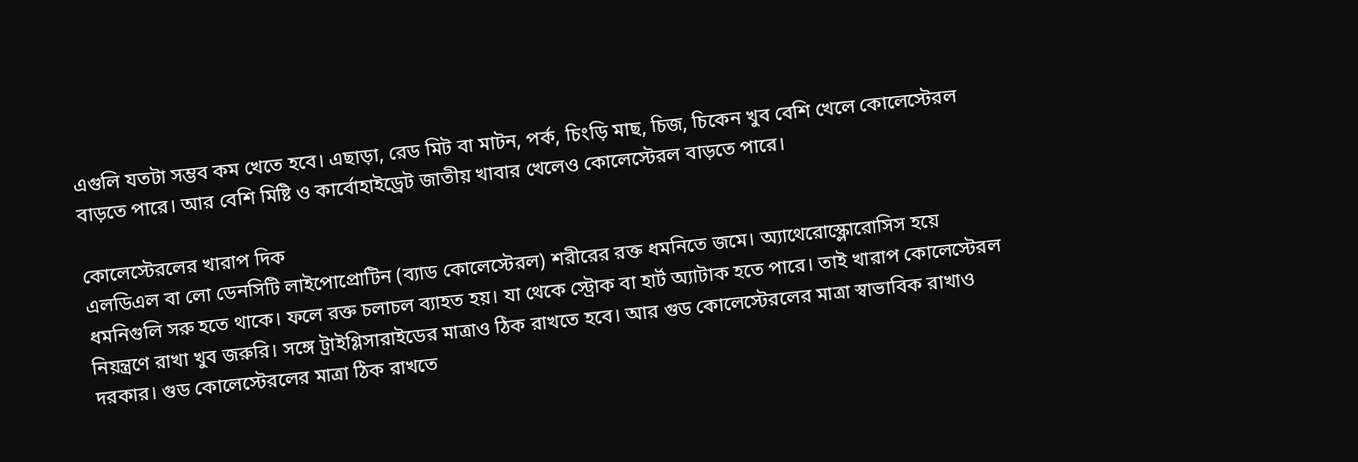এগুলি যতটা সম্ভব কম খেতে হবে। এছাড়া, রেড মিট বা মাটন, পর্ক, চিংড়ি মাছ, চিজ, চিকেন খুব বেশি খেলে কোলেস্টেরল বাড়তে পারে। আর বেশি মিষ্টি ও কার্বোহাইড্রেট জাতীয় খাবার খেলেও কোলেস্টেরল বাড়তে পারে।

কোলেস্টেরলের খারাপ দিক
এলডিএল বা লো ডেনসিটি লাইপোপ্রোটিন (ব্যাড কোলেস্টেরল) শরীরের রক্ত ধমনিতে জমে। অ্যাথেরোস্ক্লোরোসিস হয়ে ধমনিগুলি সরু হতে থাকে। ফলে রক্ত চলাচল ব্যাহত হয়। যা থেকে স্ট্রোক বা হার্ট অ্যাটাক হতে পারে। তাই খারাপ কোলেস্টেরল নিয়ন্ত্রণে রাখা খুব জরুরি। সঙ্গে ট্রাইগ্লিসারাইডের মাত্রাও ঠিক রাখতে হবে। আর গুড কোলেস্টেরলের মাত্রা স্বাভাবিক রাখাও দরকার। গুড কোলেস্টেরলের মাত্রা ঠিক রাখতে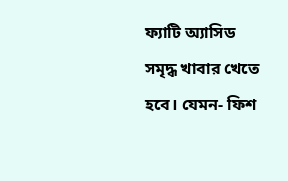ফ্যাটি অ্যাসিড সমৃদ্ধ খাবার খেতে হবে। যেমন- ফিশ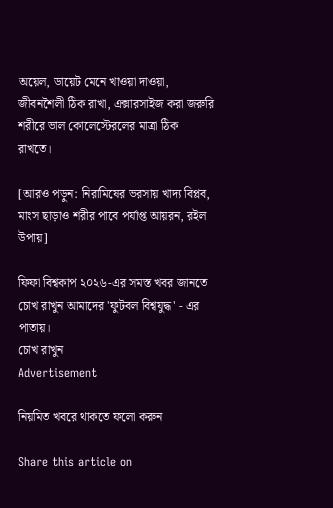অয়েল, ডায়েট মেনে খাওয়া দাওয়া, জীবনশৈলী ঠিক রাখা, এক্সারসাইজ করা জরুরি শরীরে ভাল কোলেস্টেরলের মাত্রা ঠিক রাখতে।

[আরও পড়ুন: নিরামিষের ভরসায় খাদ্য বিপ্লব, মাংস ছাড়াও শরীর পাবে পর্যাপ্ত আয়রন, রইল উপায়]

ফিফা বিশ্বকাপ ২০২৬-এর সমস্ত খবর জানতে চোখ রাখুন আমাদের 'ফুটবল বিশ্বযুদ্ধ' - এর পাতায়।
চোখ রাখুন
Advertisement

নিয়মিত খবরে থাকতে ফলো করুন

Share this article on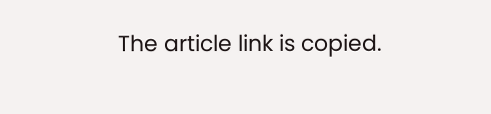The article link is copied.